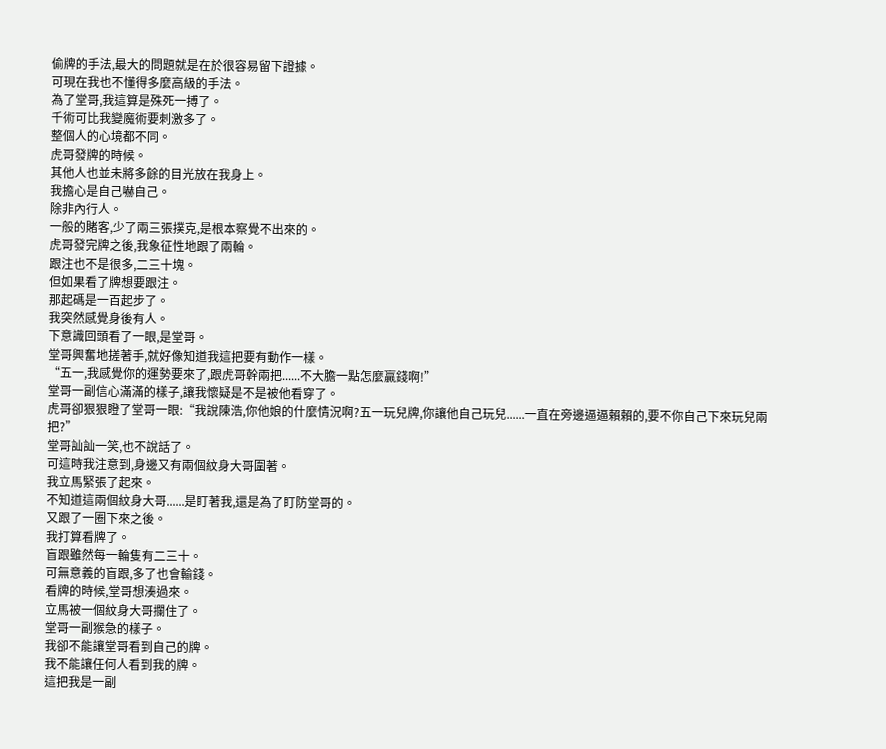偷牌的手法,最大的問題就是在於很容易留下證據。
可現在我也不懂得多麼高級的手法。
為了堂哥,我這算是殊死一搏了。
千術可比我變魔術要刺激多了。
整個人的心境都不同。
虎哥發牌的時候。
其他人也並未將多餘的目光放在我身上。
我擔心是自己嚇自己。
除非內行人。
一般的賭客,少了兩三張撲克,是根本察覺不出來的。
虎哥發完牌之後,我象征性地跟了兩輪。
跟注也不是很多,二三十塊。
但如果看了牌想要跟注。
那起碼是一百起步了。
我突然感覺身後有人。
下意識回頭看了一眼,是堂哥。
堂哥興奮地搓著手,就好像知道我這把要有動作一樣。
“五一,我感覺你的運勢要來了,跟虎哥幹兩把......不大膽一點怎麼贏錢啊!”
堂哥一副信心滿滿的樣子,讓我懷疑是不是被他看穿了。
虎哥卻狠狠瞪了堂哥一眼:“我說陳浩,你他娘的什麼情況啊?五一玩兒牌,你讓他自己玩兒......一直在旁邊逼逼賴賴的,要不你自己下來玩兒兩把?”
堂哥訕訕一笑,也不說話了。
可這時我注意到,身邊又有兩個紋身大哥圍著。
我立馬緊張了起來。
不知道這兩個紋身大哥......是盯著我,還是為了盯防堂哥的。
又跟了一圈下來之後。
我打算看牌了。
盲跟雖然每一輪隻有二三十。
可無意義的盲跟,多了也會輸錢。
看牌的時候,堂哥想湊過來。
立馬被一個紋身大哥攔住了。
堂哥一副猴急的樣子。
我卻不能讓堂哥看到自己的牌。
我不能讓任何人看到我的牌。
這把我是一副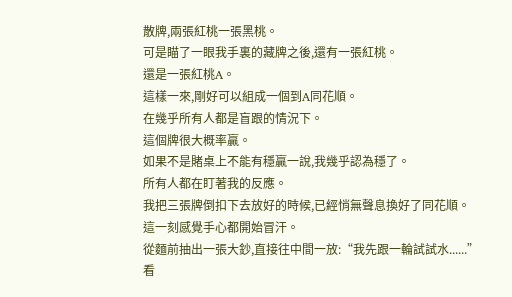散牌,兩張紅桃一張黑桃。
可是瞄了一眼我手裏的藏牌之後,還有一張紅桃。
還是一張紅桃A。
這樣一來,剛好可以組成一個到A同花順。
在幾乎所有人都是盲跟的情況下。
這個牌很大概率贏。
如果不是賭桌上不能有穩贏一說,我幾乎認為穩了。
所有人都在盯著我的反應。
我把三張牌倒扣下去放好的時候,已經悄無聲息換好了同花順。
這一刻感覺手心都開始冒汗。
從麵前抽出一張大鈔,直接往中間一放:“我先跟一輪試試水......”
看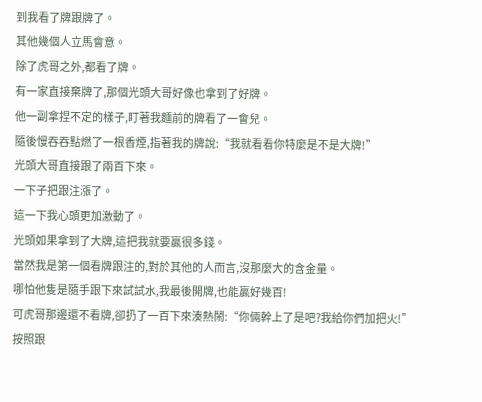到我看了牌跟牌了。
其他幾個人立馬會意。
除了虎哥之外,都看了牌。
有一家直接棄牌了,那個光頭大哥好像也拿到了好牌。
他一副拿捏不定的樣子,盯著我麵前的牌看了一會兒。
隨後慢吞吞點燃了一根香煙,指著我的牌說:“我就看看你特麼是不是大牌!”
光頭大哥直接跟了兩百下來。
一下子把跟注漲了。
這一下我心頭更加激動了。
光頭如果拿到了大牌,這把我就要贏很多錢。
當然我是第一個看牌跟注的,對於其他的人而言,沒那麼大的含金量。
哪怕他隻是隨手跟下來試試水,我最後開牌,也能贏好幾百!
可虎哥那邊還不看牌,卻扔了一百下來湊熱鬧:“你倆幹上了是吧?我給你們加把火!”
按照跟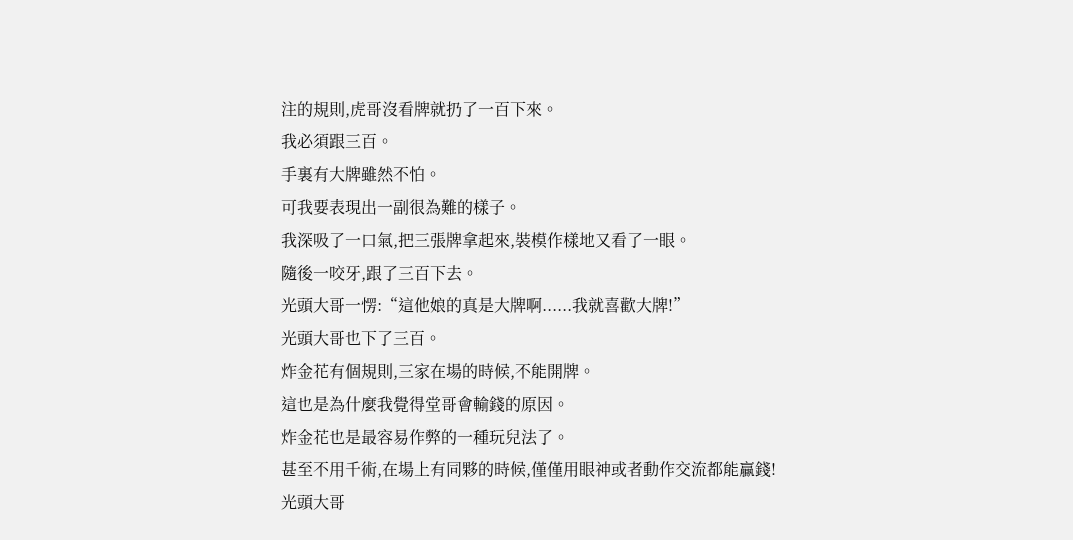注的規則,虎哥沒看牌就扔了一百下來。
我必須跟三百。
手裏有大牌雖然不怕。
可我要表現出一副很為難的樣子。
我深吸了一口氣,把三張牌拿起來,裝模作樣地又看了一眼。
隨後一咬牙,跟了三百下去。
光頭大哥一愣:“這他娘的真是大牌啊......我就喜歡大牌!”
光頭大哥也下了三百。
炸金花有個規則,三家在場的時候,不能開牌。
這也是為什麼我覺得堂哥會輸錢的原因。
炸金花也是最容易作弊的一種玩兒法了。
甚至不用千術,在場上有同夥的時候,僅僅用眼神或者動作交流都能贏錢!
光頭大哥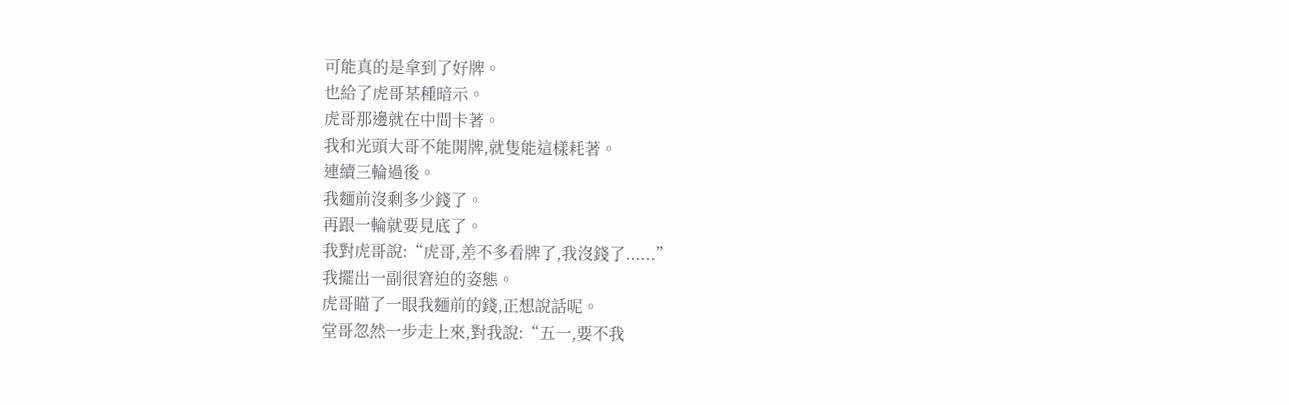可能真的是拿到了好牌。
也給了虎哥某種暗示。
虎哥那邊就在中間卡著。
我和光頭大哥不能開牌,就隻能這樣耗著。
連續三輪過後。
我麵前沒剩多少錢了。
再跟一輪就要見底了。
我對虎哥說:“虎哥,差不多看牌了,我沒錢了......”
我擺出一副很窘迫的姿態。
虎哥瞄了一眼我麵前的錢,正想說話呢。
堂哥忽然一步走上來,對我說:“五一,要不我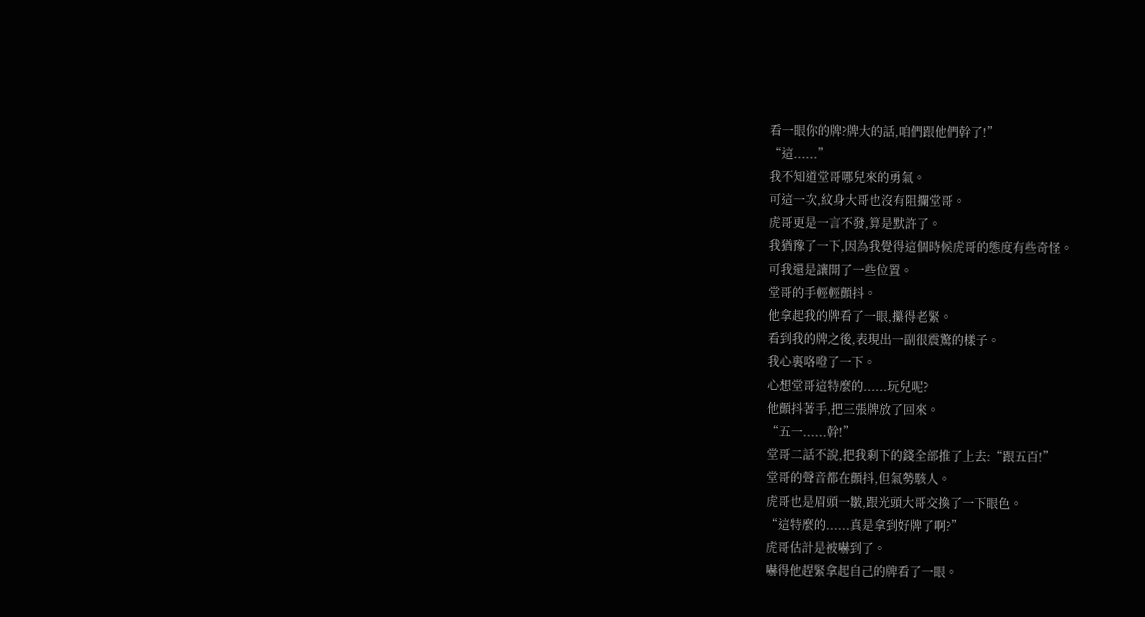看一眼你的牌?牌大的話,咱們跟他們幹了!”
“這......”
我不知道堂哥哪兒來的勇氣。
可這一次,紋身大哥也沒有阻攔堂哥。
虎哥更是一言不發,算是默許了。
我猶豫了一下,因為我覺得這個時候虎哥的態度有些奇怪。
可我還是讓開了一些位置。
堂哥的手輕輕顫抖。
他拿起我的牌看了一眼,攥得老緊。
看到我的牌之後,表現出一副很震驚的樣子。
我心裏咯噔了一下。
心想堂哥這特麼的......玩兒呢?
他顫抖著手,把三張牌放了回來。
“五一......幹!”
堂哥二話不說,把我剩下的錢全部推了上去:“跟五百!”
堂哥的聲音都在顫抖,但氣勢駭人。
虎哥也是眉頭一皺,跟光頭大哥交換了一下眼色。
“這特麼的......真是拿到好牌了啊?”
虎哥估計是被嚇到了。
嚇得他趕緊拿起自己的牌看了一眼。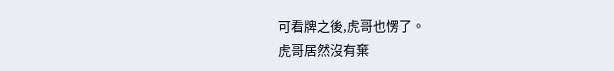可看牌之後,虎哥也愣了。
虎哥居然沒有棄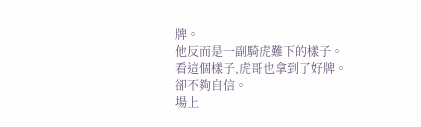牌。
他反而是一副騎虎難下的樣子。
看這個樣子,虎哥也拿到了好牌。
卻不夠自信。
場上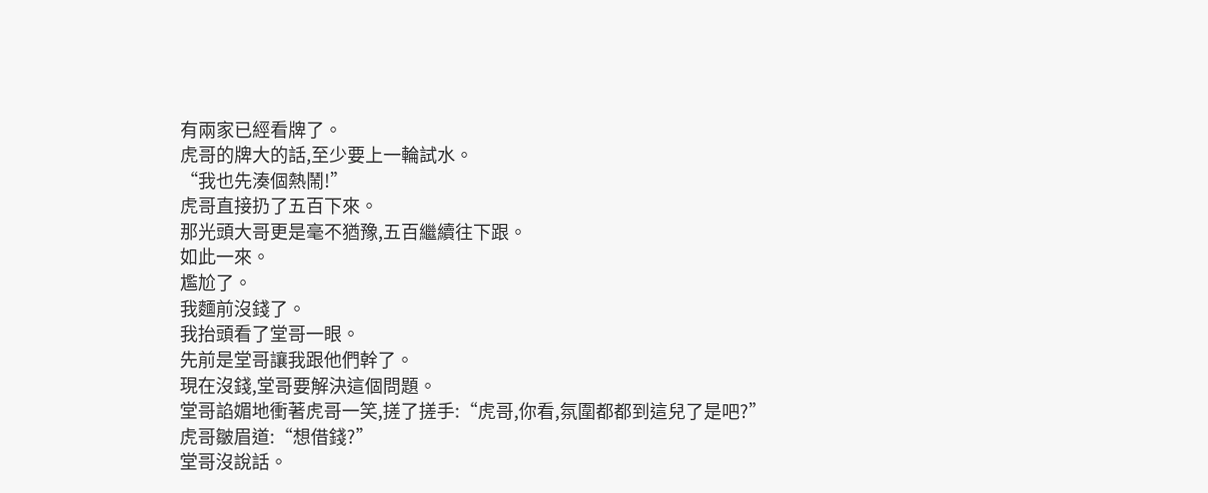有兩家已經看牌了。
虎哥的牌大的話,至少要上一輪試水。
“我也先湊個熱鬧!”
虎哥直接扔了五百下來。
那光頭大哥更是毫不猶豫,五百繼續往下跟。
如此一來。
尷尬了。
我麵前沒錢了。
我抬頭看了堂哥一眼。
先前是堂哥讓我跟他們幹了。
現在沒錢,堂哥要解決這個問題。
堂哥諂媚地衝著虎哥一笑,搓了搓手:“虎哥,你看,氛圍都都到這兒了是吧?”
虎哥皺眉道:“想借錢?”
堂哥沒說話。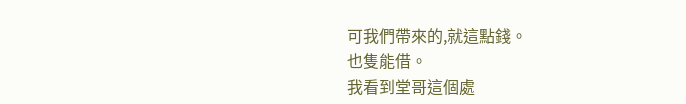可我們帶來的,就這點錢。
也隻能借。
我看到堂哥這個處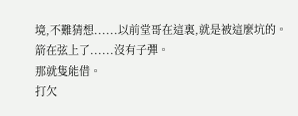境,不難猜想......以前堂哥在這裏,就是被這麼坑的。
箭在弦上了......沒有子彈。
那就隻能借。
打欠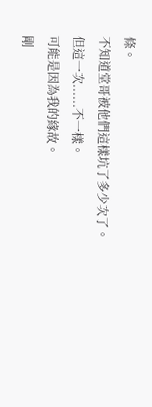條。
不知道堂哥被他們這樣坑了多少次了。
但這一次......不一樣。
可能是因為我的緣故。
剛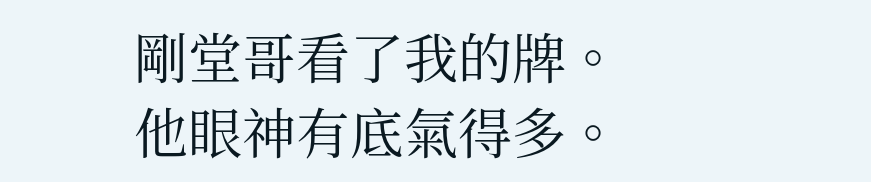剛堂哥看了我的牌。
他眼神有底氣得多。